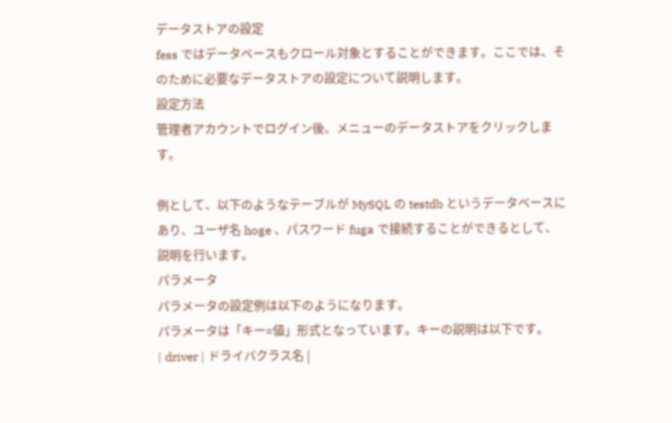データストアの設定
fess ではデータベースもクロール対象とすることができます。ここでは、そのために必要なデータストアの設定について説明します。
設定方法
管理者アカウントでログイン後、メニューのデータストアをクリックします。

例として、以下のようなテーブルが MySQL の testdb というデータベースにあり、ユーザ名 hoge 、パスワード fuga で接続することができるとして、説明を行います。
パラメータ
パラメータの設定例は以下のようになります。
パラメータは「キー=値」形式となっています。キーの説明は以下です。
| driver | ドライバクラス名 |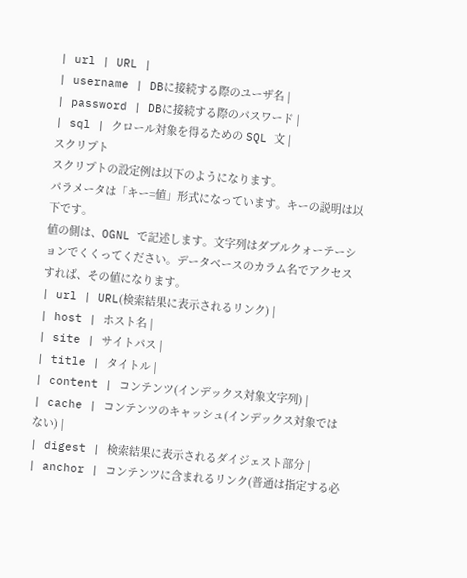| url | URL |
| username | DBに接続する際のユーザ名 |
| password | DBに接続する際のパスワード |
| sql | クロール対象を得るための SQL 文 |
スクリプト
スクリプトの設定例は以下のようになります。
パラメータは「キー=値」形式になっています。キーの説明は以下です。
値の側は、OGNL で記述します。文字列はダブルクォーテーションでくくってください。データベースのカラム名でアクセスすれば、その値になります。
| url | URL(検索結果に表示されるリンク) |
| host | ホスト名 |
| site | サイトパス |
| title | タイトル |
| content | コンテンツ(インデックス対象文字列) |
| cache | コンテンツのキャッシュ(インデックス対象ではない) |
| digest | 検索結果に表示されるダイジェスト部分 |
| anchor | コンテンツに含まれるリンク(普通は指定する必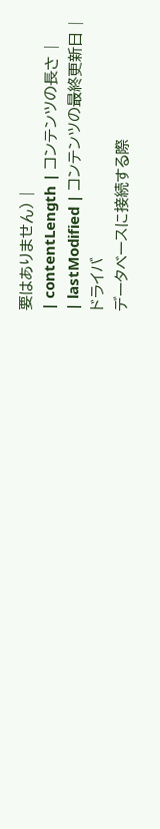要はありません) |
| contentLength | コンテンツの長さ |
| lastModified | コンテンツの最終更新日 |
ドライバ
データベースに接続する際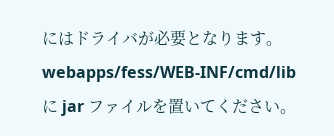にはドライバが必要となります。webapps/fess/WEB-INF/cmd/lib に jar ファイルを置いてください。